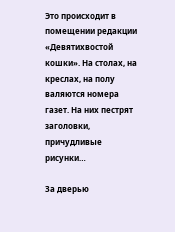Это происходит в помещении редакции «Девятихвостой кошки». На столах, на креслах, на полу валяются номера газет. На них пестрят заголовки, причудливые рисунки…

За дверью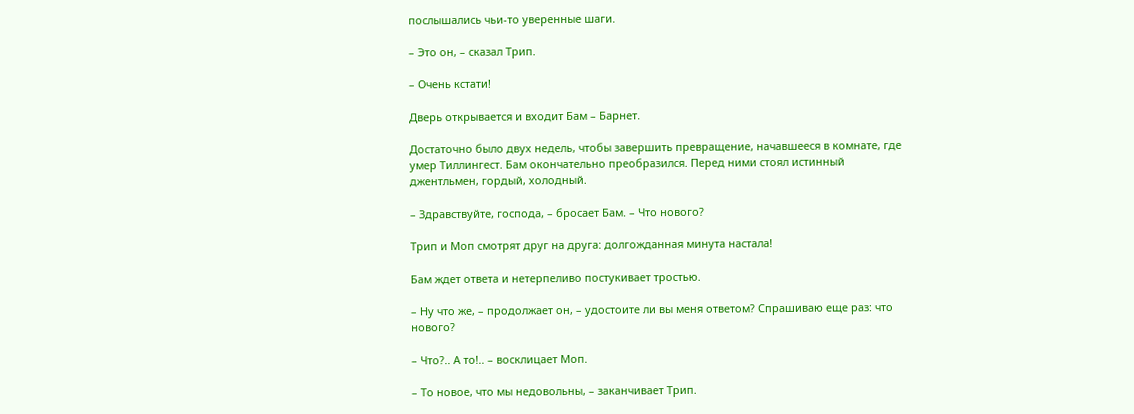послышались чьи-то уверенные шаги.

– Это он, – сказал Трип.

– Очень кстати!

Дверь открывается и входит Бам – Барнет.

Достаточно было двух недель, чтобы завершить превращение, начавшееся в комнате, где умер Тиллингест. Бам окончательно преобразился. Перед ними стоял истинный джентльмен, гордый, холодный.

– Здравствуйте, господа, – бросает Бам. – Что нового?

Трип и Моп смотрят друг на друга: долгожданная минута настала!

Бам ждет ответа и нетерпеливо постукивает тростью.

– Ну что же, – продолжает он, – удостоите ли вы меня ответом? Спрашиваю еще раз: что нового?

– Что?.. А то!.. – восклицает Моп.

– То новое, что мы недовольны, – заканчивает Трип.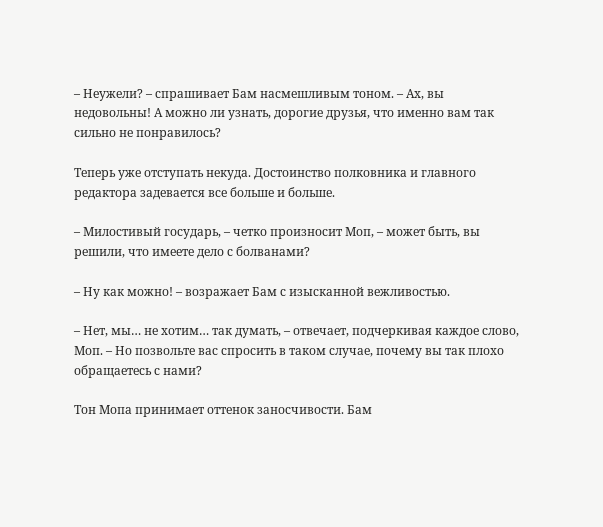– Неужели? – спрашивает Бам насмешливым тоном. – Ах, вы недовольны! А можно ли узнать, дорогие друзья, что именно вам так сильно не понравилось?

Теперь уже отступать некуда. Достоинство полковника и главного редактора задевается все больше и больше.

– Милостивый государь, – четко произносит Моп, – может быть, вы решили, что имеете дело с болванами?

– Ну как можно! – возражает Бам с изысканной вежливостью.

– Нет, мы… не хотим… так думать, – отвечает, подчеркивая каждое слово, Моп. – Но позвольте вас спросить в таком случае, почему вы так плохо обращаетесь с нами?

Тон Мопа принимает оттенок заносчивости. Бам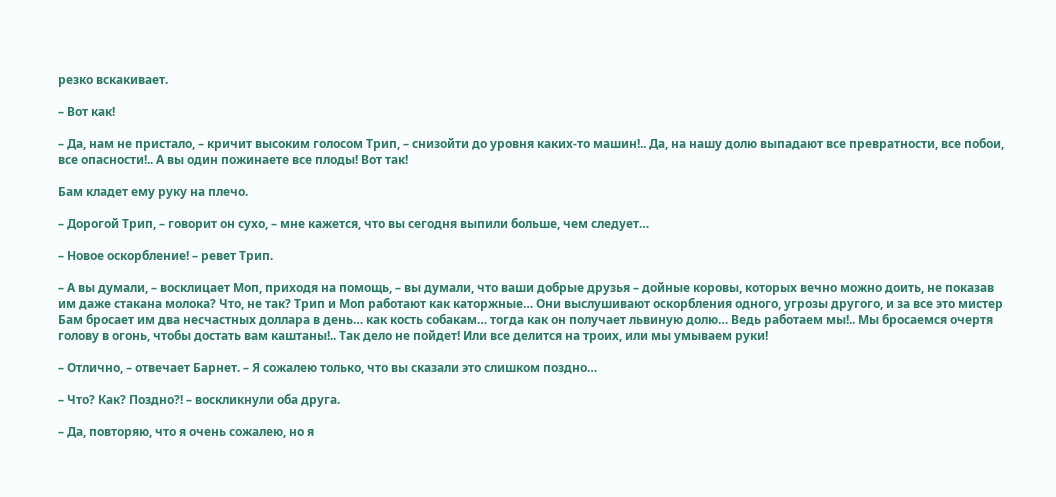резко вскакивает.

– Вот как!

– Да, нам не пристало, – кричит высоким голосом Трип, – снизойти до уровня каких-то машин!.. Да, на нашу долю выпадают все превратности, все побои, все опасности!.. А вы один пожинаете все плоды! Вот так!

Бам кладет ему руку на плечо.

– Дорогой Трип, – говорит он сухо, – мне кажется, что вы сегодня выпили больше, чем следует…

– Новое оскорбление! – ревет Трип.

– А вы думали, – восклицает Моп, приходя на помощь, – вы думали, что ваши добрые друзья – дойные коровы, которых вечно можно доить, не показав им даже стакана молока? Что, не так? Трип и Моп работают как каторжные… Они выслушивают оскорбления одного, угрозы другого, и за все это мистер Бам бросает им два несчастных доллара в день… как кость собакам… тогда как он получает львиную долю… Ведь работаем мы!.. Мы бросаемся очертя голову в огонь, чтобы достать вам каштаны!.. Так дело не пойдет! Или все делится на троих, или мы умываем руки!

– Отлично, – отвечает Барнет. – Я сожалею только, что вы сказали это слишком поздно…

– Что? Как? Поздно?! – воскликнули оба друга.

– Да, повторяю, что я очень сожалею, но я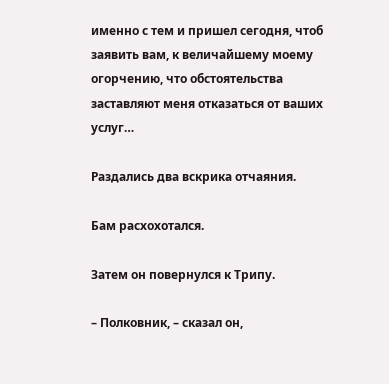именно с тем и пришел сегодня, чтоб заявить вам, к величайшему моему огорчению, что обстоятельства заставляют меня отказаться от ваших услуг…

Раздались два вскрика отчаяния.

Бам расхохотался.

Затем он повернулся к Трипу.

– Полковник, – сказал он,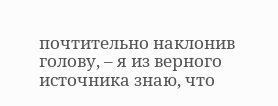почтительно наклонив голову, – я из верного источника знаю, что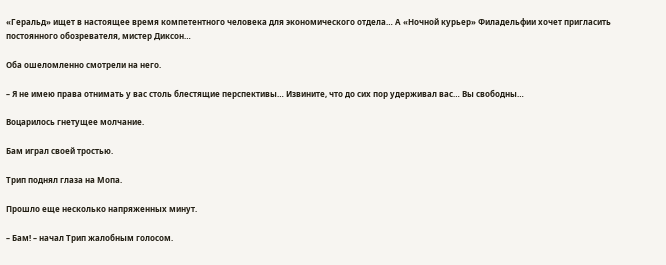«Геральд» ищет в настоящее время компетентного человека для экономического отдела… А «Ночной курьер» Филадельфии хочет пригласить постоянного обозревателя, мистер Диксон…

Оба ошеломленно смотрели на него.

– Я не имею права отнимать у вас столь блестящие перспективы… Извините, что до сих пор удерживал вас… Вы свободны…

Воцарилось гнетущее молчание.

Бам играл своей тростью.

Трип поднял глаза на Мопа.

Прошло еще несколько напряженных минут.

– Бам! – начал Трип жалобным голосом.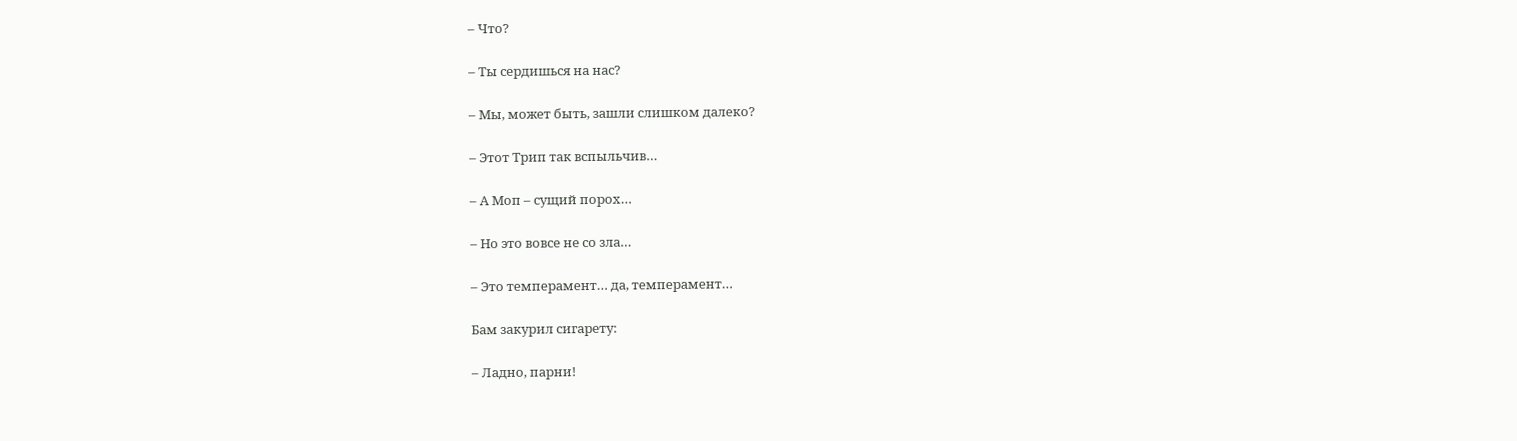– Что?

– Ты сердишься на нас?

– Мы, может быть, зашли слишком далеко?

– Этот Трип так вспыльчив…

– А Моп – сущий порох…

– Но это вовсе не со зла…

– Это темперамент… да, темперамент…

Бам закурил сигарету:

– Ладно, парни!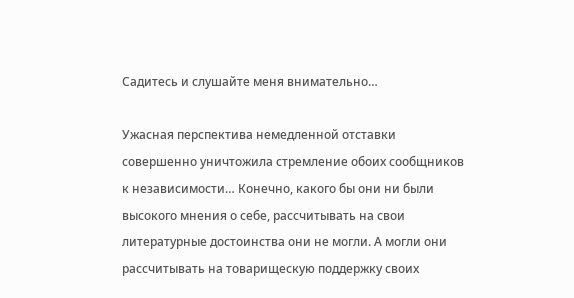Садитесь и слушайте меня внимательно…

Ужасная перспектива немедленной отставки совершенно уничтожила стремление обоих сообщников к независимости… Конечно, какого бы они ни были высокого мнения о себе, рассчитывать на свои литературные достоинства они не могли. А могли они рассчитывать на товарищескую поддержку своих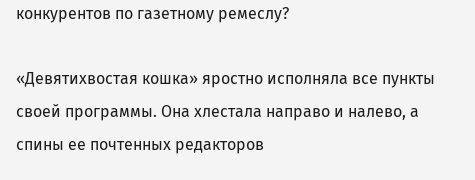конкурентов по газетному ремеслу?

«Девятихвостая кошка» яростно исполняла все пункты своей программы. Она хлестала направо и налево, а спины ее почтенных редакторов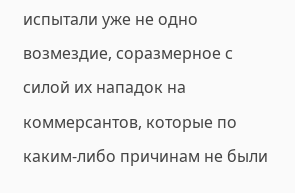испытали уже не одно возмездие, соразмерное с силой их нападок на коммерсантов, которые по каким-либо причинам не были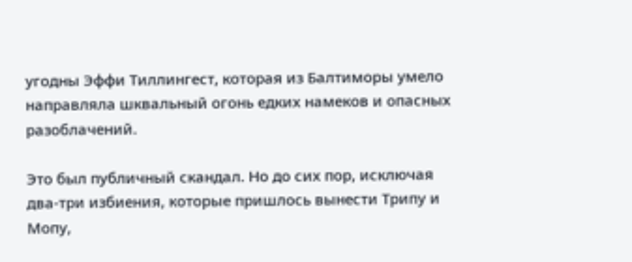угодны Эффи Тиллингест, которая из Балтиморы умело направляла шквальный огонь едких намеков и опасных разоблачений.

Это был публичный скандал. Но до сих пор, исключая два-три избиения, которые пришлось вынести Трипу и Мопу,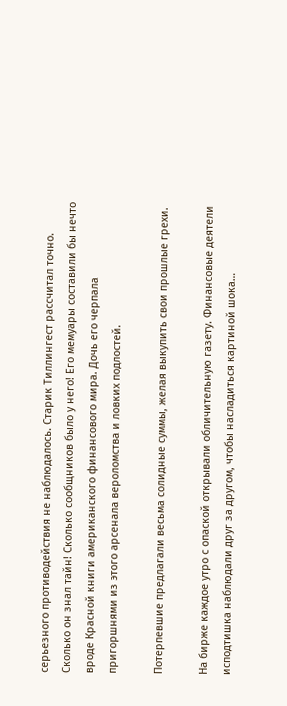серьезного противодействия не наблюдалось. Старик Тиллингест рассчитал точно. Сколько он знал тайн! Сколько сообщников было у него! Его мемуары составили бы нечто вроде Красной книги американского финансового мира. Дочь его черпала пригоршнями из этого арсенала вероломства и ловких подлостей.

Потерпевшие предлагали весьма солидные суммы, желая выкупить свои прошлые грехи.

На бирже каждое утро с опаской открывали обличительную газету. Финансовые деятели исподтишка наблюдали друг за другом, чтобы насладиться картиной шока…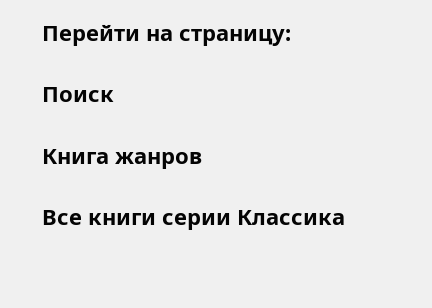Перейти на страницу:

Поиск

Книга жанров

Все книги серии Классика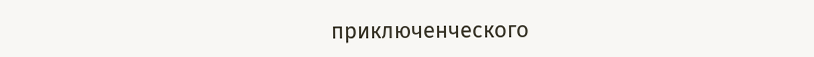приключенческого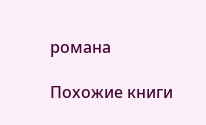романа

Похожие книги